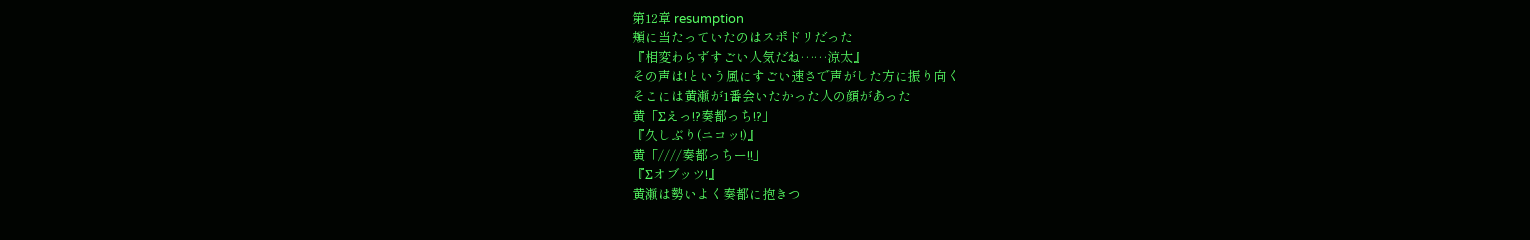第12章 resumption
頬に当たっていたのはスポドリだった
『相変わらずすごい人気だね……涼太』
その声は!という風にすごい速さで声がした方に振り向く
そこには黄瀬が1番会いたかった人の顔があった
黄「Σえっ!?奏都っち!?」
『久しぶり(ニコッ!)』
黄「////奏都っちー!!」
『Σオブッツ!』
黄瀬は勢いよく奏都に抱きつ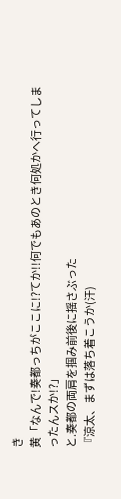き
黄「なんで!奏都っちがここに!?てか!!何でもあのとき何処かへ行ってしまったんスか!?」
と.奏都の両肩を掴み前後に揺さぶった
『涼太、まずは落ち着こうか(汗)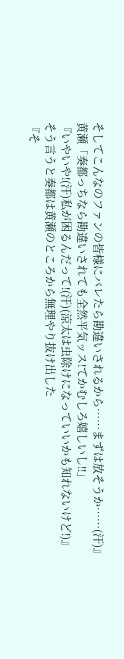そしてこんなのファンの皆様にバレたら勘違いされるから……まずは放そうか……(汗)』
黄瀬「奏都っちなら勘違いされても全然平気ッス!てかむしろ嬉しいし!!」
『いやいや!(汗)私が困るんだって!(汗)(涼太は虫除けになっていいかも知れないけど!)』
そう言うと奏都は黄瀬のところから無理やり抜け出した
『そ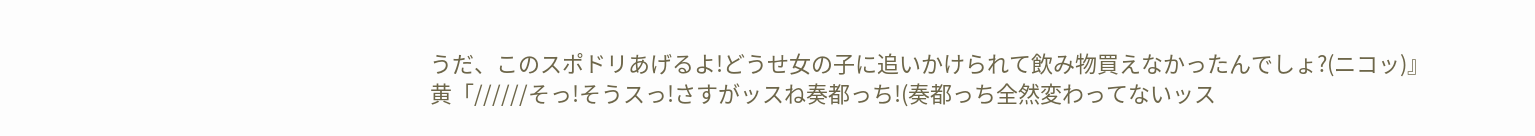うだ、このスポドリあげるよ!どうせ女の子に追いかけられて飲み物買えなかったんでしょ?(ニコッ)』
黄「//////そっ!そうスっ!さすがッスね奏都っち!(奏都っち全然変わってないッス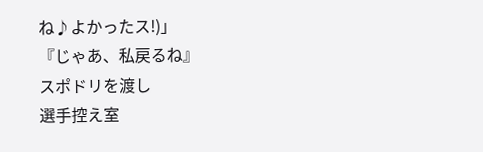ね♪よかったス!)」
『じゃあ、私戻るね』
スポドリを渡し
選手控え室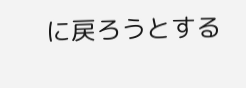に戻ろうとする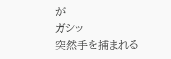が
ガシッ
突然手を捕まれる